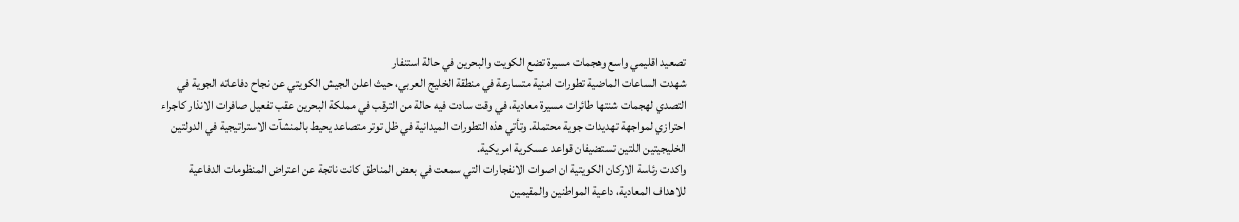تصعيد اقليمي واسع وهجمات مسيرة تضع الكويت والبحرين في حالة استنفار
شهدت الساعات الماضية تطورات امنية متسارعة في منطقة الخليج العربي، حيث اعلن الجيش الكويتي عن نجاح دفاعاته الجوية في التصدي لهجمات شنتها طائرات مسيرة معادية، في وقت سادت فيه حالة من الترقب في مملكة البحرين عقب تفعيل صافرات الانذار كاجراء احترازي لمواجهة تهديدات جوية محتملة. وتأتي هذه التطورات الميدانية في ظل توتر متصاعد يحيط بالمنشآت الاستراتيجية في الدولتين الخليجيتين اللتين تستضيفان قواعد عسكرية امريكية.
واكدت رئاسة الاركان الكويتية ان اصوات الانفجارات التي سمعت في بعض المناطق كانت ناتجة عن اعتراض المنظومات الدفاعية للاهداف المعادية، داعية المواطنين والمقيمين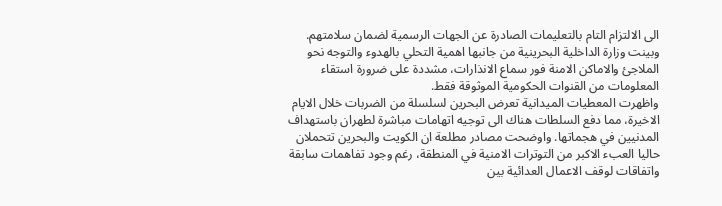الى الالتزام التام بالتعليمات الصادرة عن الجهات الرسمية لضمان سلامتهم. وبينت وزارة الداخلية البحرينية من جانبها اهمية التحلي بالهدوء والتوجه نحو الملاجئ والاماكن الامنة فور سماع الانذارات، مشددة على ضرورة استقاء المعلومات من القنوات الحكومية الموثوقة فقط.
واظهرت المعطيات الميدانية تعرض البحرين لسلسلة من الضربات خلال الايام الاخيرة، مما دفع السلطات هناك الى توجيه اتهامات مباشرة لطهران باستهداف المدنيين في هجماتها. واوضحت مصادر مطلعة ان الكويت والبحرين تتحملان حاليا العبء الاكبر من التوترات الامنية في المنطقة، رغم وجود تفاهمات سابقة واتفاقات لوقف الاعمال العدائية بين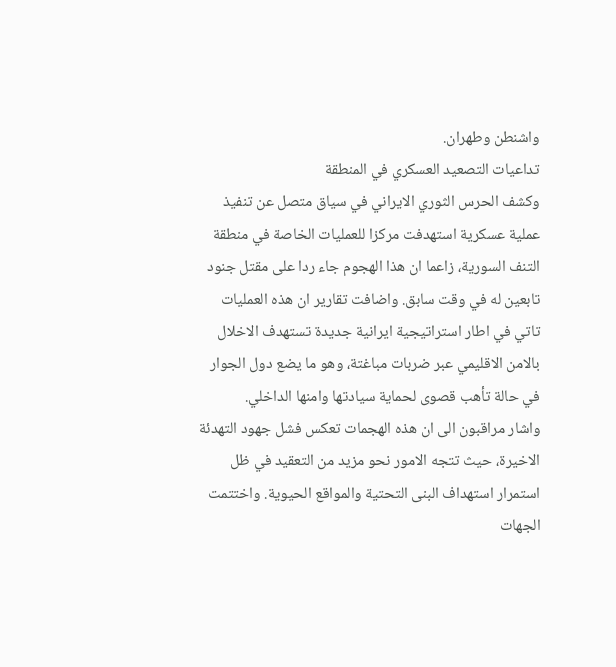واشنطن وطهران.
تداعيات التصعيد العسكري في المنطقة
وكشف الحرس الثوري الايراني في سياق متصل عن تنفيذ عملية عسكرية استهدفت مركزا للعمليات الخاصة في منطقة التنف السورية، زاعما ان هذا الهجوم جاء ردا على مقتل جنود تابعين له في وقت سابق. واضافت تقارير ان هذه العمليات تاتي في اطار استراتيجية ايرانية جديدة تستهدف الاخلال بالامن الاقليمي عبر ضربات مباغتة، وهو ما يضع دول الجوار في حالة تأهب قصوى لحماية سيادتها وامنها الداخلي.
واشار مراقبون الى ان هذه الهجمات تعكس فشل جهود التهدئة الاخيرة، حيث تتجه الامور نحو مزيد من التعقيد في ظل استمرار استهداف البنى التحتية والمواقع الحيوية. واختتمت الجهات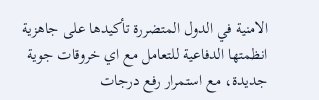الامنية في الدول المتضررة تأكيدها على جاهزية انظمتها الدفاعية للتعامل مع اي خروقات جوية جديدة، مع استمرار رفع درجات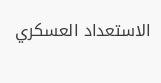الاستعداد العسكري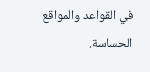في القواعد والمواقع الحساسة.